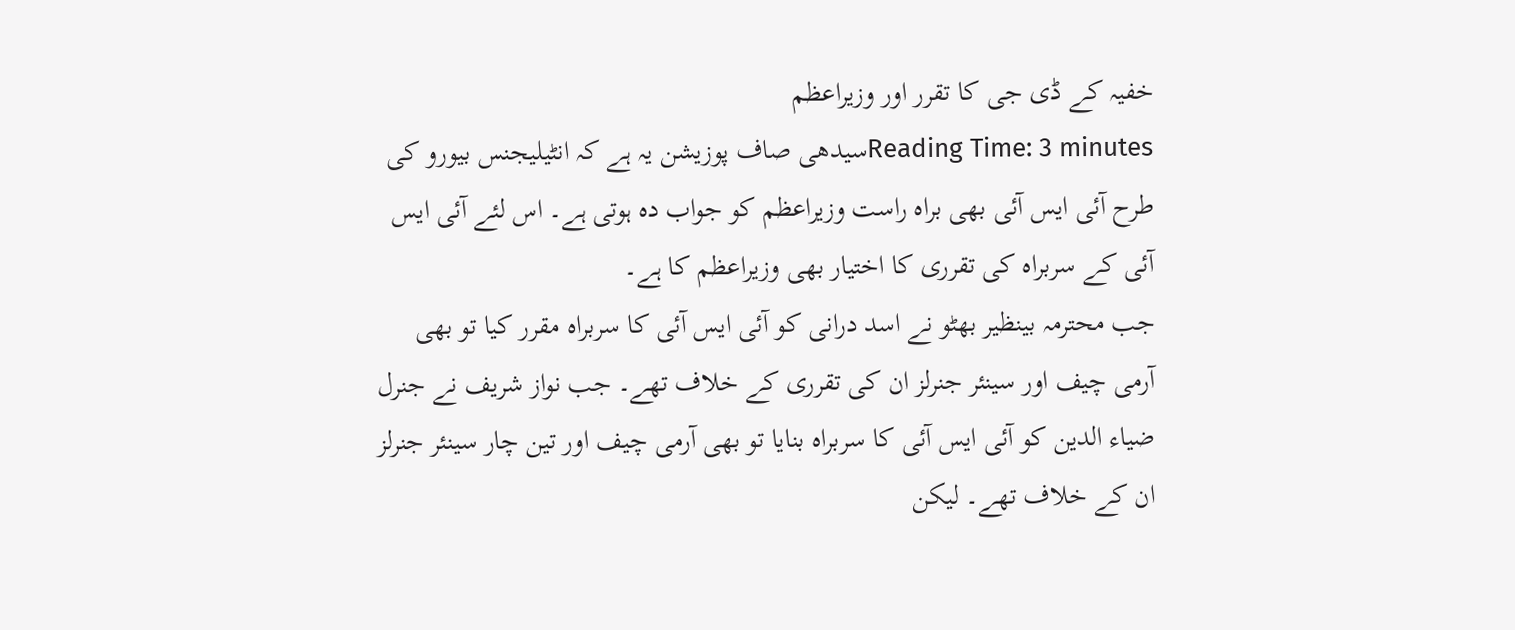خفیہ کے ڈی جی کا تقرر اور وزیراعظم
Reading Time: 3 minutesسیدھی صاف پوزیشن یہ ہے کہ انٹیلیجنس بیورو کی طرح آئی ایس آئی بھی براہ راست وزیراعظم کو جواب دہ ہوتی ہے۔ اس لئے آئی ایس آئی کے سربراہ کی تقرری کا اختیار بھی وزیراعظم کا ہے۔
جب محترمہ بینظیر بھٹو نے اسد درانی کو آئی ایس آئی کا سربراہ مقرر کیا تو بھی آرمی چیف اور سینئر جنرلز ان کی تقرری کے خلاف تھے۔ جب نواز شریف نے جنرل ضیاء الدین کو آئی ایس آئی کا سربراہ بنایا تو بھی آرمی چیف اور تین چار سینئر جنرلز ان کے خلاف تھے۔ لیکن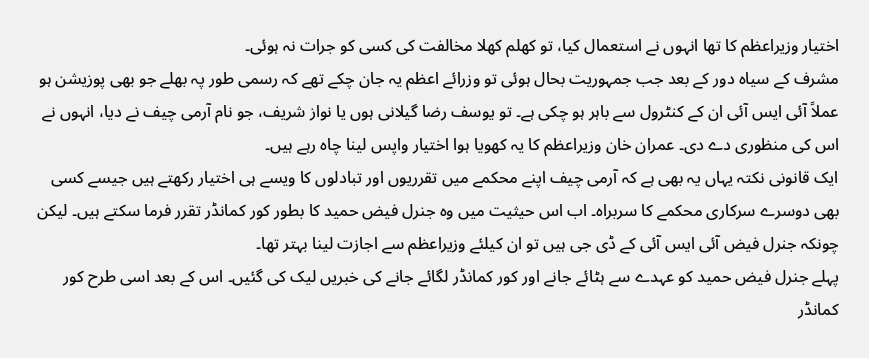اختیار وزیراعظم کا تھا انہوں نے استعمال کیا، تو کھلم کھلا مخالفت کی کسی کو جرات نہ ہوئی۔
مشرف کے سیاہ دور کے بعد جب جمہوریت بحال ہوئی تو وزرائے اعظم یہ جان چکے تھے کہ رسمی طور پہ بھلے جو بھی پوزیشن ہو عملاً آئی ایس آئی ان کے کنٹرول سے باہر ہو چکی ہے۔ تو یوسف رضا گیلانی ہوں یا نواز شریف، جو نام آرمی چیف نے دیا، انہوں نے اس کی منظوری دے دی۔ عمران خان وزیراعظم کا یہ کھویا ہوا اختیار واپس لینا چاہ رہے ہیں۔
ایک قانونی نکتہ یہاں یہ بھی ہے کہ آرمی چیف اپنے محکمے میں تقرریوں اور تبادلوں کا ویسے ہی اختیار رکھتے ہیں جیسے کسی بھی دوسرے سرکاری محکمے کا سربراہ۔ اب اس حیثیت میں وہ جنرل فیض حمید کا بطور کور کمانڈر تقرر فرما سکتے ہیں۔ لیکن چونکہ جنرل فیض آئی ایس آئی کے ڈی جی ہیں تو ان کیلئے وزیراعظم سے اجازت لینا بہتر تھا۔
پہلے جنرل فیض حمید کو عہدے سے ہٹائے جانے اور کور کمانڈر لگائے جانے کی خبریں لیک کی گئیں۔ اس کے بعد اسی طرح کور کمانڈر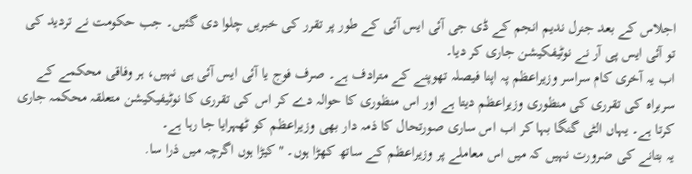اجلاس کے بعد جنرل ندیم انجم کے ڈی جی آئی ایس آئی کے طور پر تقرر کی خبریں چلوا دی گئیں۔ جب حکومت نے تردید کی تو آئی ایس پی آر نے نوٹیفکیشن جاری کر دیا۔
اب یہ آخری کام سراسر وزیراعظم پہ اپنا فیصلہ تھوپنے کے مترادف ہے۔ صرف فوج یا آئی ایس آئی ہی نہیں، ہر وفاقی محکمے کے سربراہ کی تقرری کی منظوری وزیراعظم دیتا ہے اور اس منظوری کا حوالہ دے کر اس کی تقرری کا نوٹیفیکیشن متعلقہ محکمہ جاری کرتا ہے۔ یہاں الٹی گنگا بہا کر اب اس ساری صورتحال کا ذمہ دار بھی وزیراعظم کو ٹھہرایا جا رہا ہے۔
یہ بتانے کی ضرورت نہیں کہ میں اس معاملے پر وزیراعظم کے ساتھ کھڑا ہوں۔ "کیڑا ہوں اگرچہ میں ذرا سا.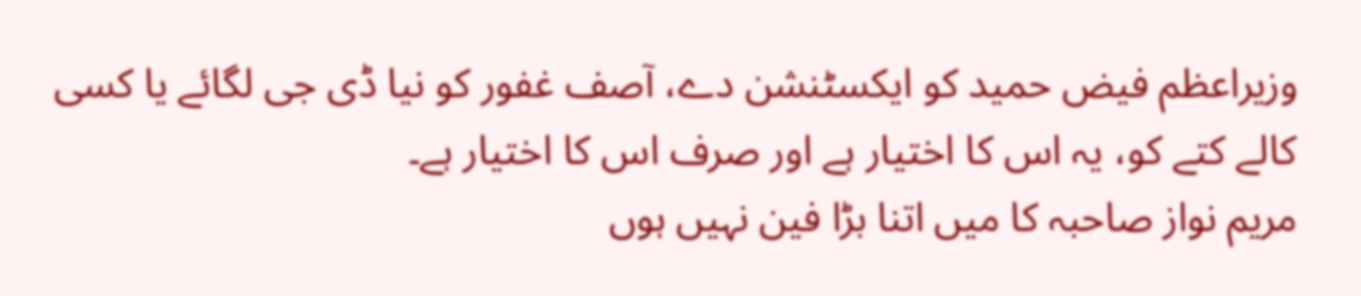وزیراعظم فیض حمید کو ایکسٹنشن دے، آصف غفور کو نیا ڈی جی لگائے یا کسی کالے کتے کو، یہ اس کا اختیار ہے اور صرف اس کا اختیار ہے۔
مریم نواز صاحبہ کا میں اتنا بڑا فین نہیں ہوں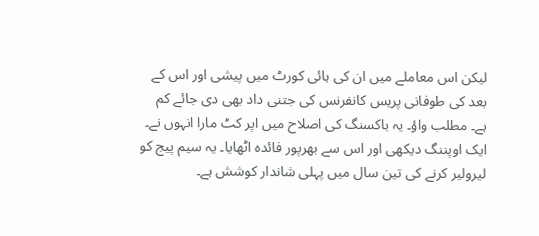لیکن اس معاملے میں ان کی ہائی کورٹ میں پیشی اور اس کے بعد کی طوفانی پریس کانفرنس کی جتنی داد بھی دی جائے کم ہے۔ مطلب واؤ۔ یہ باکسنگ کی اصلاح میں اپر کٹ مارا انہوں نے۔ ایک اوپننگ دیکھی اور اس سے بھرپور فائدہ اٹھایا۔ یہ سیم پیج کو لیرولیر کرنے کی تین سال میں پہلی شاندار کوشش ہے۔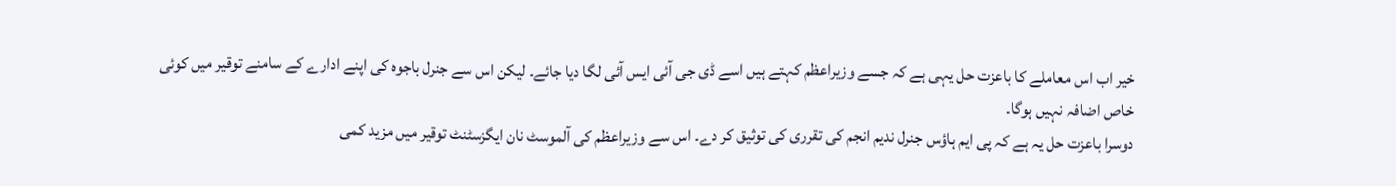خیر اب اس معاملے کا باعزت حل یہی ہے کہ جسے وزیراعظم کہتے ہیں اسے ڈی جی آئی ایس آئی لگا دیا جائے۔ لیکن اس سے جنرل باجوہ کی اپنے ادارے کے سامنے توقیر میں کوئی خاص اضافہ نہیں ہوگا۔
دوسرا باعزت حل یہ ہے کہ پی ایم ہاؤس جنرل ندیم انجم کی تقرری کی توثیق کر دے۔ اس سے وزیراعظم کی آلموسٹ نان ایگزسٹنٹ توقیر میں مزید کمی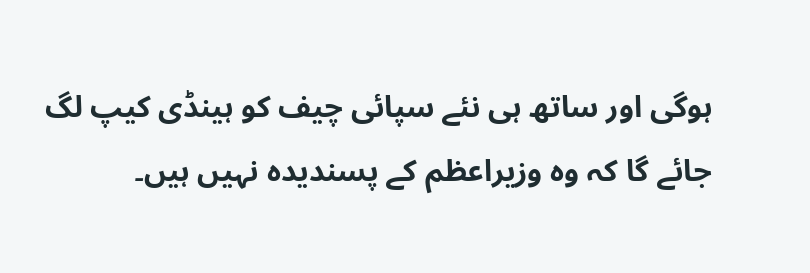ہوگی اور ساتھ ہی نئے سپائی چیف کو ہینڈی کیپ لگ جائے گا کہ وہ وزیراعظم کے پسندیدہ نہیں ہیں۔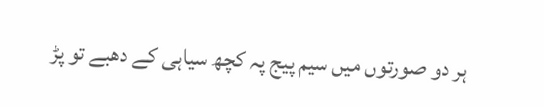ہر دو صورتوں میں سیم پیج پہ کچھ سیاہی کے دھبے تو پڑ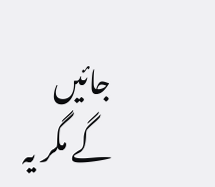جائیں گے مگر یہ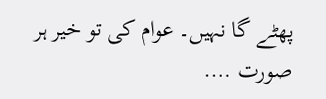پھٹے گا نہیں۔ عوام کی تو خیر ہر صورت ….